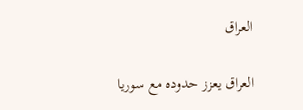العراق

العراق يعزز حدوده مع سوريا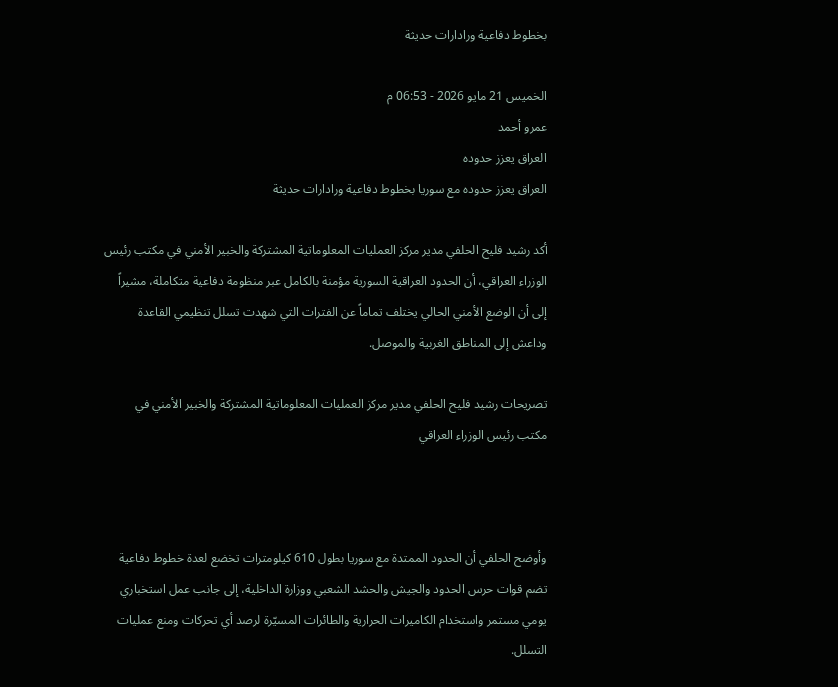بخطوط دفاعية ورادارات حديثة

الخميس 21 مايو 2026 - 06:53 م
عمرو أحمد
العراق يعزز حدوده
العراق يعزز حدوده مع سوريا بخطوط دفاعية ورادارات حديثة

أكد رشيد فليح الحلفي مدير مركز العمليات المعلوماتية المشتركة والخبير الأمني في مكتب رئيس الوزراء العراقي، أن الحدود العراقية السورية مؤمنة بالكامل عبر منظومة دفاعية متكاملة، مشيراً إلى أن الوضع الأمني الحالي يختلف تماماً عن الفترات التي شهدت تسلل تنظيمي القاعدة وداعش إلى المناطق الغربية والموصل.

تصريحات رشيد فليح الحلفي مدير مركز العمليات المعلوماتية المشتركة والخبير الأمني في مكتب رئيس الوزراء العراقي



وأوضح الحلفي أن الحدود الممتدة مع سوريا بطول 610 كيلومترات تخضع لعدة خطوط دفاعية تضم قوات حرس الحدود والجيش والحشد الشعبي ووزارة الداخلية، إلى جانب عمل استخباري يومي مستمر واستخدام الكاميرات الحرارية والطائرات المسيّرة لرصد أي تحركات ومنع عمليات التسلل.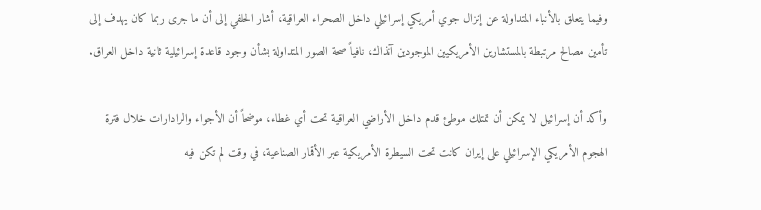وفيما يتعلق بالأنباء المتداولة عن إنزال جوي أمريكي إسرائيلي داخل الصحراء العراقية، أشار الحلفي إلى أن ما جرى ربما كان يهدف إلى تأمين مصالح مرتبطة بالمستشارين الأمريكيين الموجودين آنذاك، نافياً صحة الصور المتداولة بشأن وجود قاعدة إسرائيلية ثانية داخل العراق.

وأكد أن إسرائيل لا يمكن أن تمتلك موطئ قدم داخل الأراضي العراقية تحت أي غطاء، موضحاً أن الأجواء والرادارات خلال فترة الهجوم الأمريكي الإسرائيلي على إيران كانت تحت السيطرة الأمريكية عبر الأقمار الصناعية، في وقت لم تكن فيه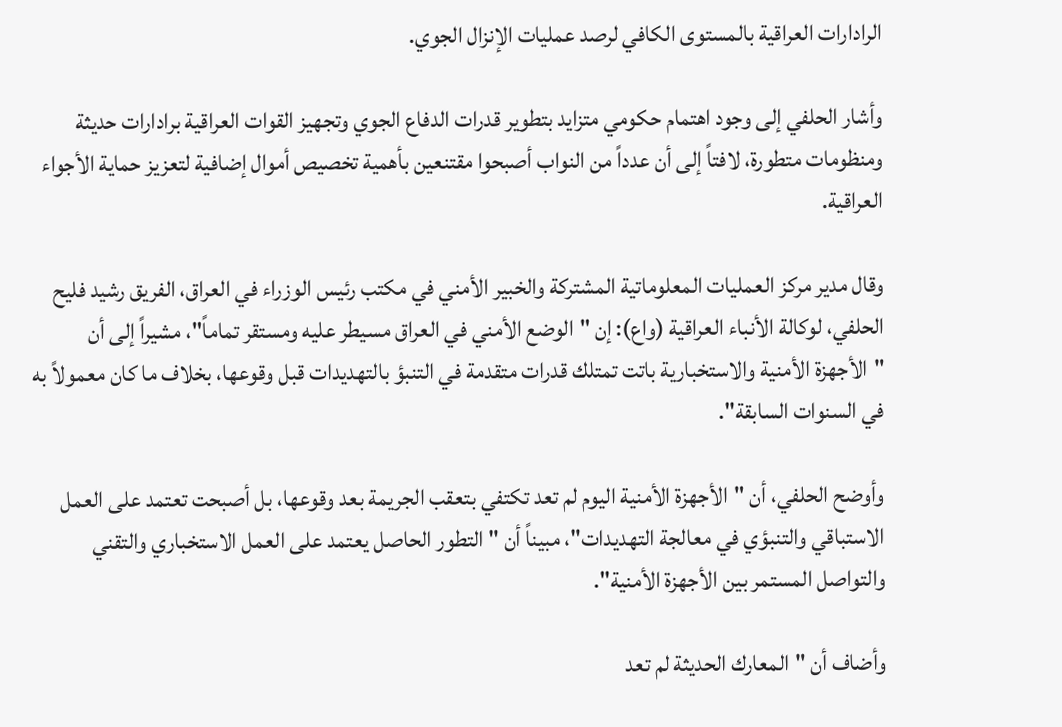الرادارات العراقية بالمستوى الكافي لرصد عمليات الإنزال الجوي.

وأشار الحلفي إلى وجود اهتمام حكومي متزايد بتطوير قدرات الدفاع الجوي وتجهيز القوات العراقية برادارات حديثة ومنظومات متطورة، لافتاً إلى أن عدداً من النواب أصبحوا مقتنعين بأهمية تخصيص أموال إضافية لتعزيز حماية الأجواء العراقية.

وقال مدير مركز العمليات المعلوماتية المشتركة والخبير الأمني في مكتب رئيس الوزراء في العراق، الفريق رشيد فليح الحلفي، لوكالة الأنباء العراقية (واع): إن "الوضع الأمني في العراق مسيطر عليه ومستقر تماماً"، مشيراً إلى أن "الأجهزة الأمنية والاستخبارية باتت تمتلك قدرات متقدمة في التنبؤ بالتهديدات قبل وقوعها، بخلاف ما كان معمولاً به في السنوات السابقة".

وأوضح الحلفي، أن "الأجهزة الأمنية اليوم لم تعد تكتفي بتعقب الجريمة بعد وقوعها، بل أصبحت تعتمد على العمل الاستباقي والتنبؤي في معالجة التهديدات"، مبيناً أن "التطور الحاصل يعتمد على العمل الاستخباري والتقني والتواصل المستمر بين الأجهزة الأمنية".

وأضاف أن "المعارك الحديثة لم تعد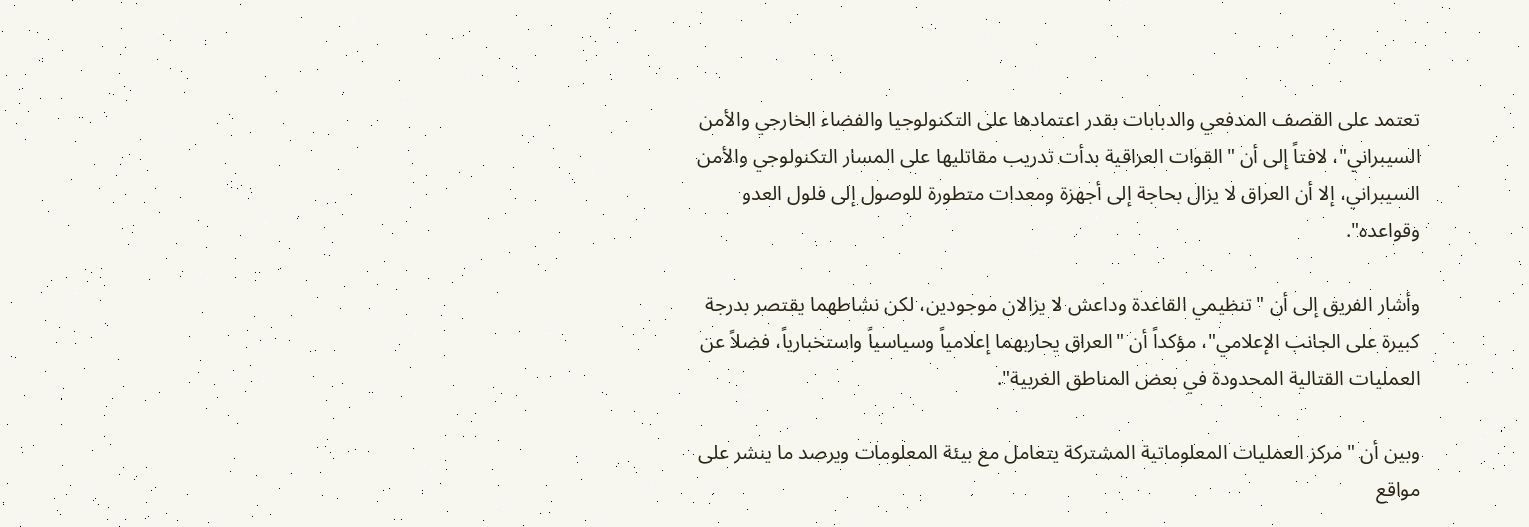تعتمد على القصف المدفعي والدبابات بقدر اعتمادها على التكنولوجيا والفضاء الخارجي والأمن السيبراني"، لافتاً إلى أن "القوات العراقية بدأت تدريب مقاتليها على المسار التكنولوجي والأمن السيبراني، إلا أن العراق لا يزال بحاجة إلى أجهزة ومعدات متطورة للوصول إلى فلول العدو وقواعده".

وأشار الفريق إلى أن "تنظيمي القاعدة وداعش لا يزالان موجودين، لكن نشاطهما يقتصر بدرجة كبيرة على الجانب الإعلامي"، مؤكداً أن "العراق يحاربهما إعلامياً وسياسياً واستخبارياً، فضلاً عن العمليات القتالية المحدودة في بعض المناطق الغربية".

وبين أن "مركز العمليات المعلوماتية المشتركة يتعامل مع بيئة المعلومات ويرصد ما ينشر على مواقع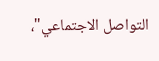التواصل الاجتماعي"،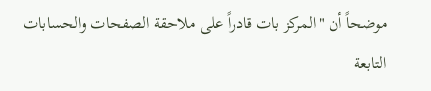موضحاً أن "المركز بات قادراً على ملاحقة الصفحات والحسابات التابعة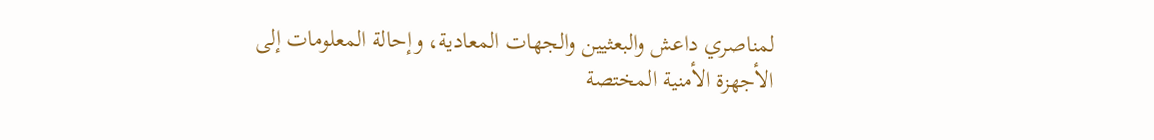لمناصري داعش والبعثيين والجهات المعادية، وإحالة المعلومات إلى الأجهزة الأمنية المختصة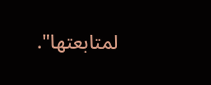لمتابعتها".